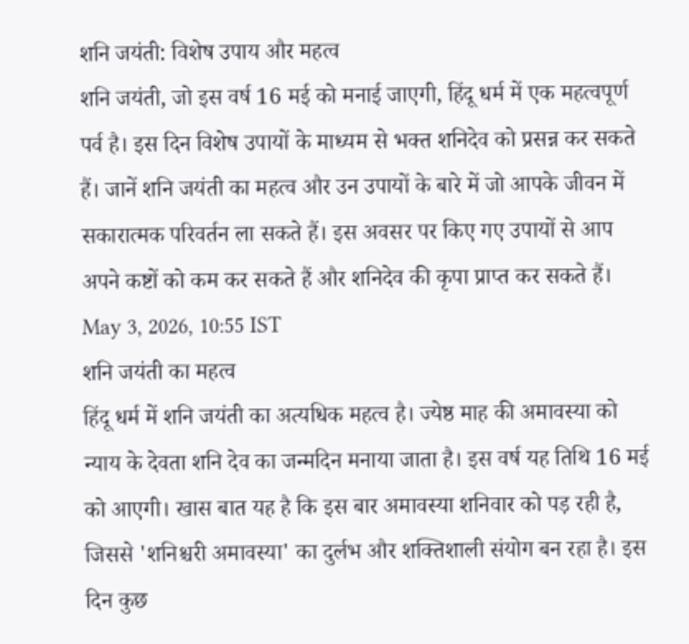शनि जयंती: विशेष उपाय और महत्व
शनि जयंती, जो इस वर्ष 16 मई को मनाई जाएगी, हिंदू धर्म में एक महत्वपूर्ण पर्व है। इस दिन विशेष उपायों के माध्यम से भक्त शनिदेव को प्रसन्न कर सकते हैं। जानें शनि जयंती का महत्व और उन उपायों के बारे में जो आपके जीवन में सकारात्मक परिवर्तन ला सकते हैं। इस अवसर पर किए गए उपायों से आप अपने कष्टों को कम कर सकते हैं और शनिदेव की कृपा प्राप्त कर सकते हैं।
May 3, 2026, 10:55 IST
शनि जयंती का महत्व
हिंदू धर्म में शनि जयंती का अत्यधिक महत्व है। ज्येष्ठ माह की अमावस्या को न्याय के देवता शनि देव का जन्मदिन मनाया जाता है। इस वर्ष यह तिथि 16 मई को आएगी। खास बात यह है कि इस बार अमावस्या शनिवार को पड़ रही है, जिससे 'शनिश्चरी अमावस्या' का दुर्लभ और शक्तिशाली संयोग बन रहा है। इस दिन कुछ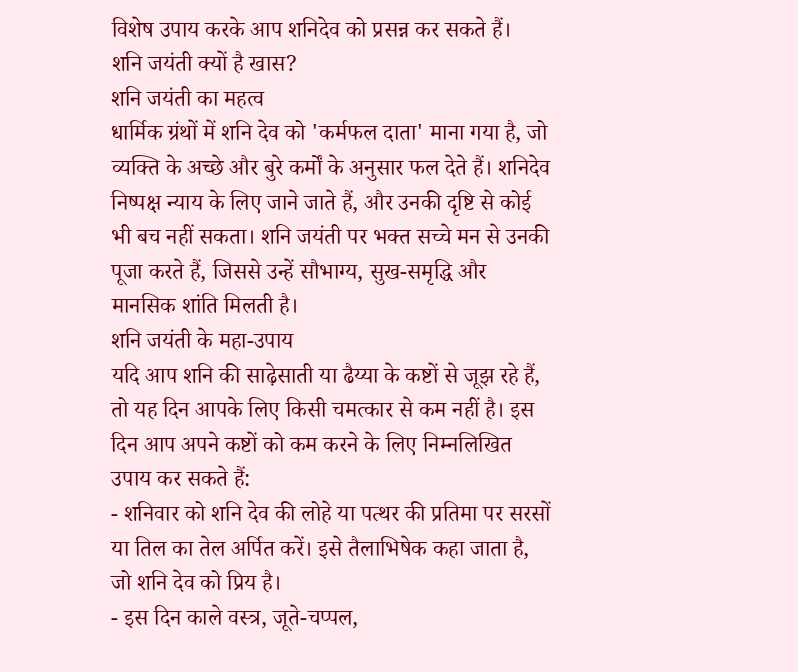विशेष उपाय करके आप शनिदेव को प्रसन्न कर सकते हैं।
शनि जयंती क्यों है खास?
शनि जयंती का महत्व
धार्मिक ग्रंथों में शनि देव को 'कर्मफल दाता' माना गया है, जो व्यक्ति के अच्छे और बुरे कर्मों के अनुसार फल देते हैं। शनिदेव निष्पक्ष न्याय के लिए जाने जाते हैं, और उनकी दृष्टि से कोई भी बच नहीं सकता। शनि जयंती पर भक्त सच्चे मन से उनकी पूजा करते हैं, जिससे उन्हें सौभाग्य, सुख-समृद्धि और मानसिक शांति मिलती है।
शनि जयंती के महा-उपाय
यदि आप शनि की साढ़ेसाती या ढैय्या के कष्टों से जूझ रहे हैं, तो यह दिन आपके लिए किसी चमत्कार से कम नहीं है। इस दिन आप अपने कष्टों को कम करने के लिए निम्नलिखित उपाय कर सकते हैं:
- शनिवार को शनि देव की लोहे या पत्थर की प्रतिमा पर सरसों या तिल का तेल अर्पित करें। इसे तैलाभिषेक कहा जाता है, जो शनि देव को प्रिय है।
- इस दिन काले वस्त्र, जूते-चप्पल,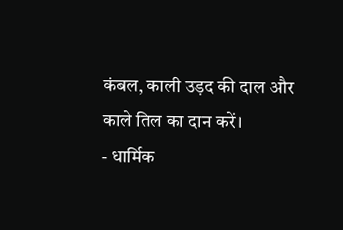कंबल, काली उड़द की दाल और काले तिल का दान करें।
- धार्मिक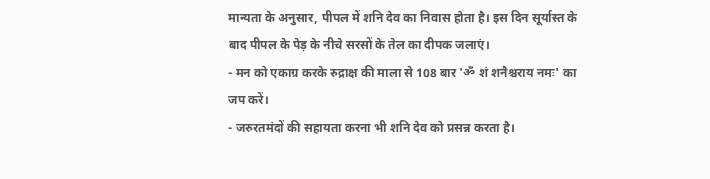मान्यता के अनुसार, पीपल में शनि देव का निवास होता है। इस दिन सूर्यास्त के बाद पीपल के पेड़ के नीचे सरसों के तेल का दीपक जलाएं।
- मन को एकाग्र करके रुद्राक्ष की माला से 108 बार 'ॐ शं शनैश्चराय नमः' का जप करें।
- जरुरतमंदों की सहायता करना भी शनि देव को प्रसन्न करता है।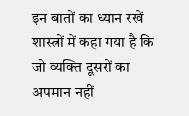इन बातों का ध्यान रखें
शास्त्रों में कहा गया है कि जो व्यक्ति दूसरों का अपमान नहीं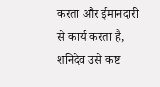करता और ईमानदारी से कार्य करता है, शनिदेव उसे कष्ट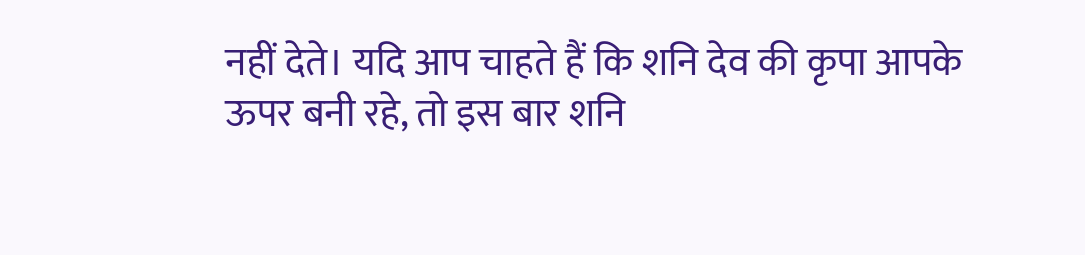नहीं देते। यदि आप चाहते हैं कि शनि देव की कृपा आपके ऊपर बनी रहे, तो इस बार शनि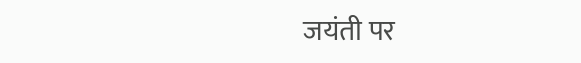जयंती पर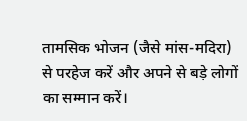तामसिक भोजन (जैसे मांस-मदिरा) से परहेज करें और अपने से बड़े लोगों का सम्मान करें।